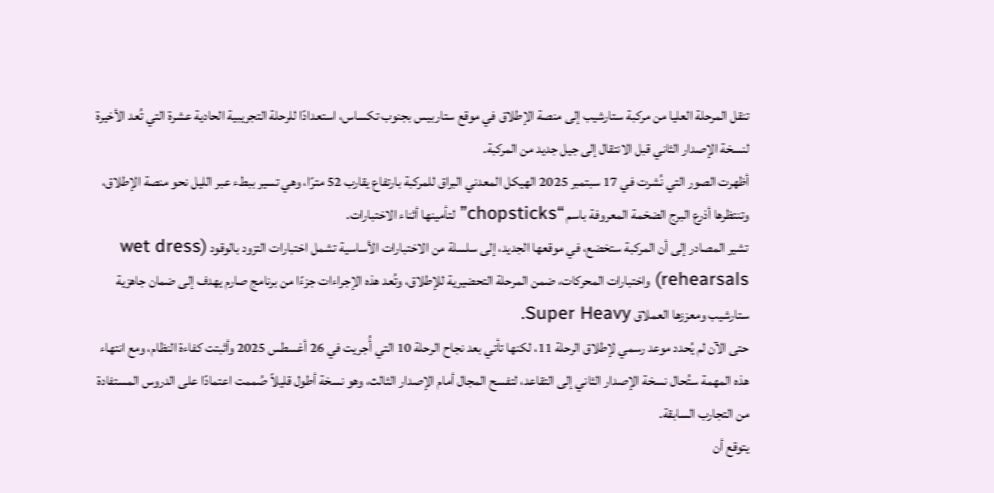تنقل المرحلة العليا من مركبة ستارشيب إلى منصة الإطلاق في موقع ستاربيس بجنوب تكساس، استعدادًا للرحلة التجريبية الحادية عشرة التي تُعد الأخيرة لنسخة الإصدار الثاني قبل الانتقال إلى جيل جديد من المركبة.
أظهرت الصور التي نُشرت في 17 سبتمبر 2025 الهيكل المعدني البراق للمركبة بارتفاع يقارب 52 مترًا، وهي تسير ببطء عبر الليل نحو منصة الإطلاق، وتنتظرها أذرع البرج الضخمة المعروفة باسم “chopsticks” لتأمينها أثناء الاختبارات.
تشير المصادر إلى أن المركبة ستخضع، في موقعها الجديد، إلى سلسلة من الاختبارات الأساسية تشمل اختبارات التزود بالوقود (wet dress rehearsals) واختبارات المحركات، ضمن المرحلة التحضيرية للإطلاق، وتُعد هذه الإجراءات جزءًا من برنامج صارم يهدف إلى ضمان جاهزية ستارشيب ومعززها العملاق Super Heavy.
حتى الآن لم يُحدد موعد رسمي لإطلاق الرحلة 11، لكنها تأتي بعد نجاح الرحلة 10 التي أُجريت في 26 أغسطس 2025 وأثبتت كفاءة النظام، ومع انتهاء هذه المهمة ستُحال نسخة الإصدار الثاني إلى التقاعد، لتفسح المجال أمام الإصدار الثالث، وهو نسخة أطول قليلاً صُممت اعتمادًا على الدروس المستفادة من التجارب السابقة.
يتوقع أن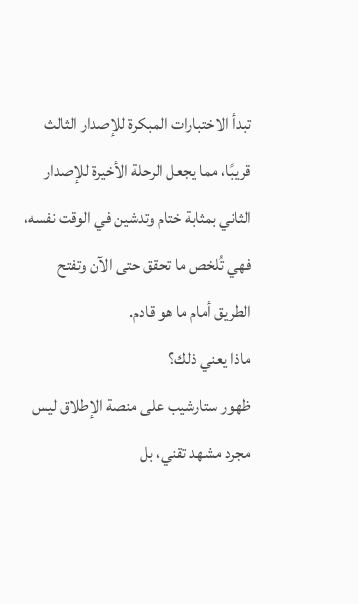تبدأ الاختبارات المبكرة للإصدار الثالث قريبًا، مما يجعل الرحلة الأخيرة للإصدار الثاني بمثابة ختام وتدشين في الوقت نفسه، فهي تُلخص ما تحقق حتى الآن وتفتح الطريق أمام ما هو قادم.
ماذا يعني ذلك؟
ظهور ستارشيب على منصة الإطلاق ليس مجرد مشهد تقني، بل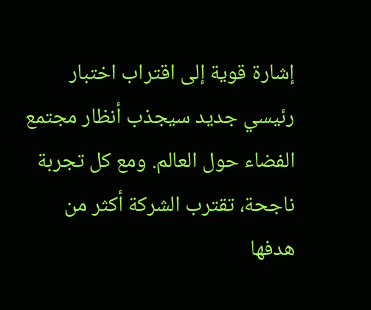إشارة قوية إلى اقتراب اختبار رئيسي جديد سيجذب أنظار مجتمع الفضاء حول العالم. ومع كل تجربة ناجحة، تقترب الشركة أكثر من هدفها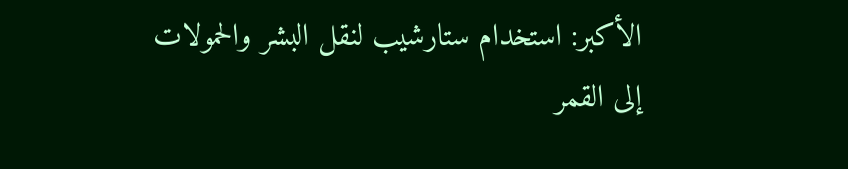الأكبر: استخدام ستارشيب لنقل البشر والحمولات إلى القمر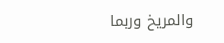والمريخ وربما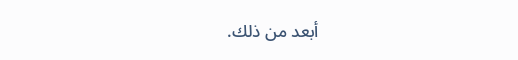أبعد من ذلك.